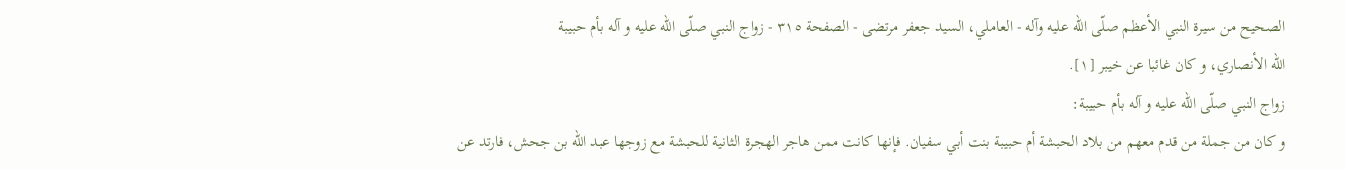الصحيح من سيرة النبي الأعظم صلّى الله عليه وآله - العاملي، السيد جعفر مرتضى - الصفحة ٣١٥ - زواج النبي صلّى اللّه عليه و آله بأم حبيبة
اللّه الأنصاري، و كان غائبا عن خيبر [١].
زواج النبي صلّى اللّه عليه و آله بأم حبيبة:
و كان من جملة من قدم معهم من بلاد الحبشة أم حبيبة بنت أبي سفيان. فإنها كانت ممن هاجر الهجرة الثانية للحبشة مع زوجها عبد اللّه بن جحش، فارتد عن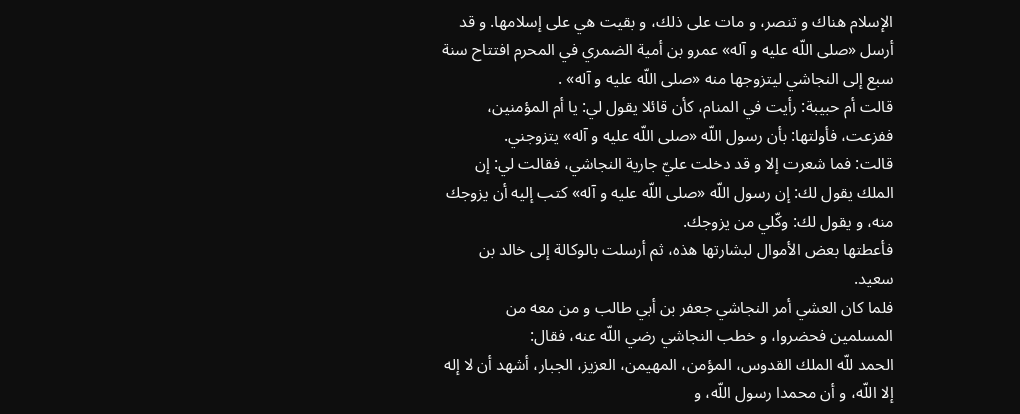الإسلام هناك و تنصر، و مات على ذلك، و بقيت هي على إسلامها. و قد أرسل «صلى اللّه عليه و آله» عمرو بن أمية الضمري في المحرم افتتاح سنة سبع إلى النجاشي ليتزوجها منه «صلى اللّه عليه و آله» .
قالت أم حبيبة: رأيت في المنام، كأن قائلا يقول لي: يا أم المؤمنين، ففزعت، فأولتها: بأن رسول اللّه «صلى اللّه عليه و آله» يتزوجني.
قالت: فما شعرت إلا و قد دخلت عليّ جارية النجاشي، فقالت لي: إن الملك يقول لك: إن رسول اللّه «صلى اللّه عليه و آله» كتب إليه أن يزوجك منه، و يقول لك: وكّلي من يزوجك.
فأعطتها بعض الأموال لبشارتها هذه، ثم أرسلت بالوكالة إلى خالد بن سعيد.
فلما كان العشي أمر النجاشي جعفر بن أبي طالب و من معه من المسلمين فحضروا، و خطب النجاشي رضي اللّه عنه، فقال:
الحمد للّه الملك القدوس، المؤمن، المهيمن، العزيز، الجبار، أشهد أن لا إله إلا اللّه، و أن محمدا رسول اللّه، و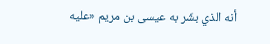أنه الذي بشّر به عيسى بن مريم «عليه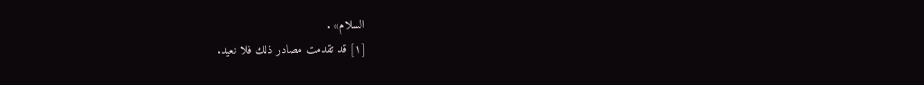السلام» .
[١] قد تقدمت مصادر ذلك فلا نعيد.